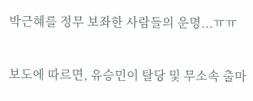박근혜를 정무 보좌한 사람들의 운명...ㅠㅠ

보도에 따르면, 유승민이 탈당 및 무소속 출마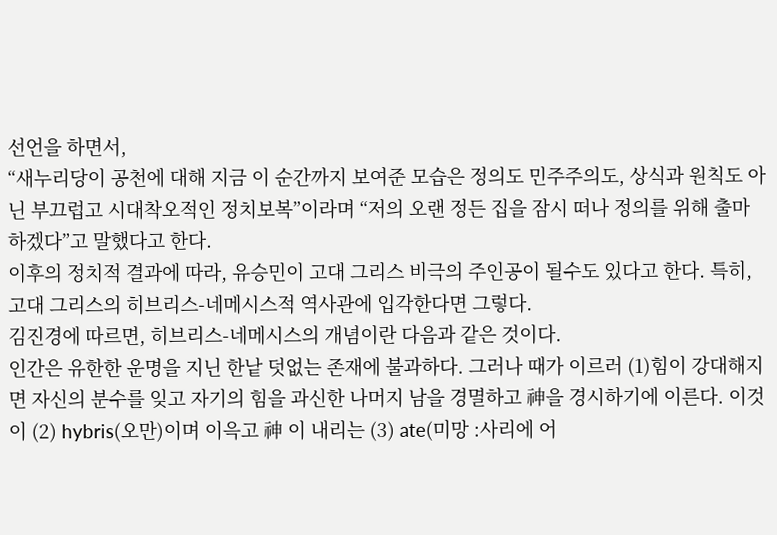선언을 하면서,
“새누리당이 공천에 대해 지금 이 순간까지 보여준 모습은 정의도 민주주의도, 상식과 원칙도 아닌 부끄럽고 시대착오적인 정치보복”이라며 “저의 오랜 정든 집을 잠시 떠나 정의를 위해 출마하겠다”고 말했다고 한다.
이후의 정치적 결과에 따라, 유승민이 고대 그리스 비극의 주인공이 될수도 있다고 한다. 특히, 고대 그리스의 히브리스-네메시스적 역사관에 입각한다면 그렇다.
김진경에 따르면, 히브리스-네메시스의 개념이란 다음과 같은 것이다.
인간은 유한한 운명을 지닌 한낱 덧없는 존재에 불과하다. 그러나 때가 이르러 (1)힘이 강대해지면 자신의 분수를 잊고 자기의 힘을 과신한 나머지 남을 경멸하고 神을 경시하기에 이른다. 이것이 (2) hybris(오만)이며 이윽고 神 이 내리는 (3) ate(미망 :사리에 어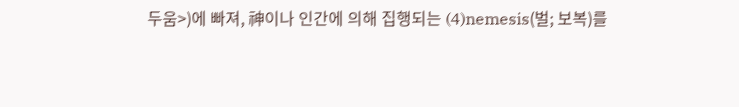두움>)에 빠져, 神이나 인간에 의해 집행되는 (4)nemesis(벌; 보복)를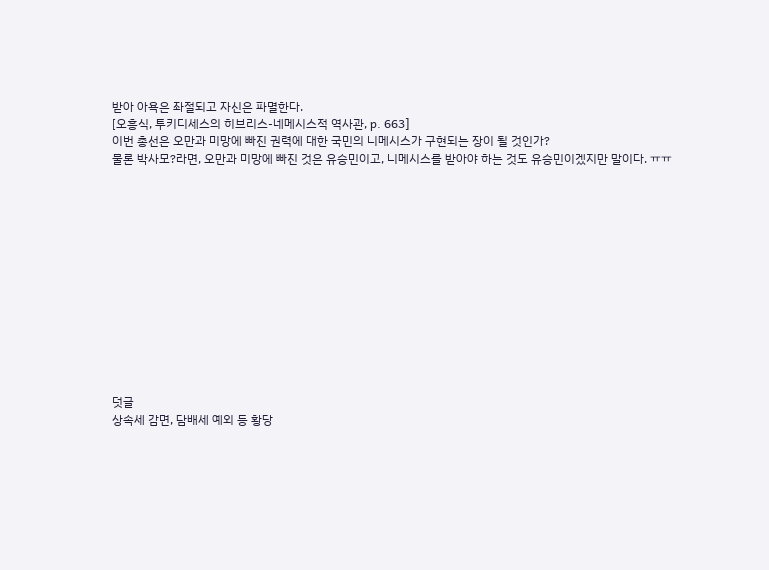받아 아욕은 좌절되고 자신은 파멸한다.
[오흥식, 투키디세스의 히브리스-네메시스적 역사관, p. 663]
이번 총선은 오만과 미망에 빠진 권력에 대한 국민의 니메시스가 구현되는 장이 될 것인가?
물론 박사모?라면, 오만과 미망에 빠진 것은 유승민이고, 니메시스를 받아야 하는 것도 유승민이겠지만 말이다. ㅠㅠ













덧글
상속세 감면, 담배세 예외 등 황당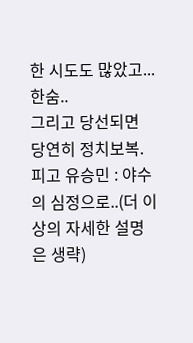한 시도도 많았고...
한숨..
그리고 당선되면 당연히 정치보복.
피고 유승민 : 야수의 심정으로..(더 이상의 자세한 설명은 생략)